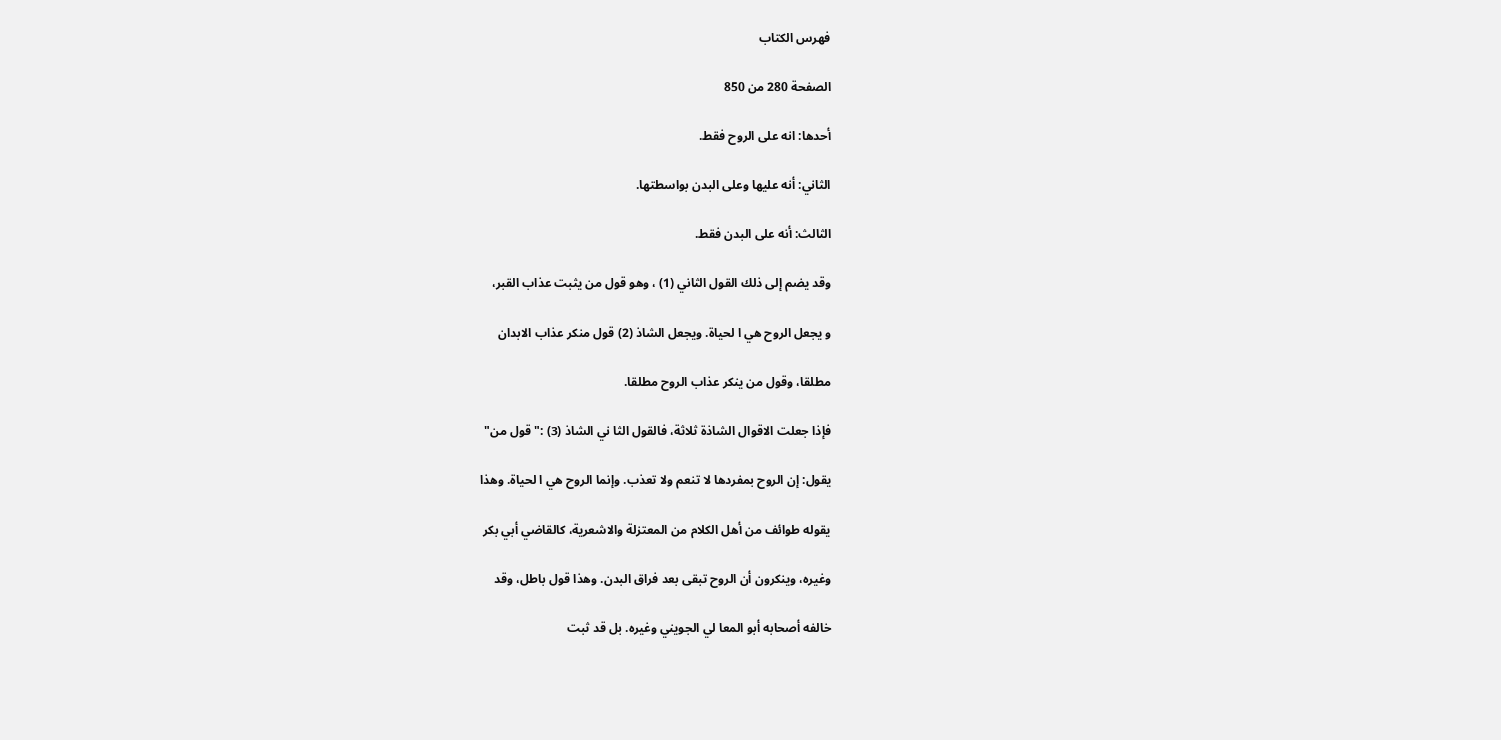فهرس الكتاب

الصفحة 280 من 850

أحدها: انه على الروح فقط.

الثاني: أنه عليها وعلى البدن بواسطتها.

الثالث: أنه على البدن فقط.

وقد يضم إلى ذلك القول الثاني (1) ، وهو قول من يثبت عذاب القبر،

و يجعل الروح هي ا لحياة. ويجعل الشاذ (2) قول منكر عذاب الابدان

مطلقا، وقول من ينكر عذاب الروح مطلقا.

فإذا جعلت الاقوال الشاذة ثلاثة، فالقول الثا ني الشاذ (3) :"قول من"

يقول: إن الروح بمفردها لا تنعم ولا تعذب. وإنما الروح هي ا لحياة. وهذا

يقوله طوائف من أهل الكلام من المعتزلة والاشعرية، كالقاضي أبي بكر

وغيره، وينكرون أن الروح تبقى بعد فراق البدن. وهذا قول باطل، وقد

خالفه أصحابه أبو المعا لي الجويني وغيره. بل قد ثبت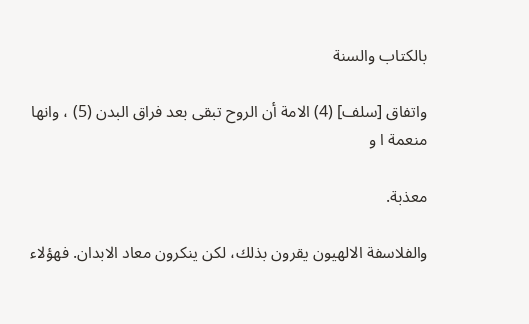بالكتاب والسنة

واتفاق [سلف] (4) الامة أن الروح تبقى بعد فراق البدن (5) ، وانها منعمة ا و

معذبة.

والفلاسفة الالهيون يقرون بذلك، لكن ينكرون معاد الابدان. فهؤلاء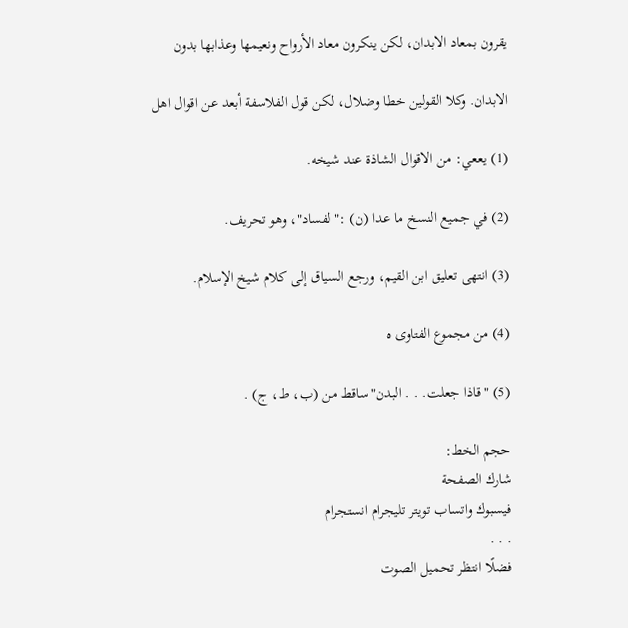يقرون بمعاد الابدان، لكن ينكرون معاد الأرواح ونعيمها وعذابها بدون

الابدان. وكلا القولين خطا وضلال، لكن قول الفلاسفة أبعد عن اقوال اهل

(1) يععي: من الاقوال الشاذة عند شيخه.

(2) في جميع النسخ ما عدا (ن) :"لفساد"، وهو تحريف.

(3) انتهى تعليق ابن القيم، ورجع السياق إلى كلام شيخ الإسلام.

(4) من مجموع الفتاوى ه

(5) "قاذا جعلت. . . البدن"ساقط من (ب، ط، ج) .

حجم الخط:
شارك الصفحة
فيسبوك واتساب تويتر تليجرام انستجرام
. . .
فضلًا انتظر تحميل الصوت